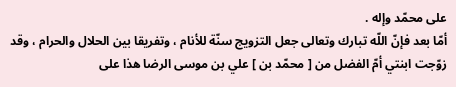على محمّد وإله .
أمّا بعد فإنّ اللّه تبارك وتعالى جعل التزويج سنّة للأنام ، وتفريقا بين الحلال والحرام ، وقد زوّجت ابنتي أمّ الفضل من [ محمّد بن ] علي بن موسى الرضا هذا على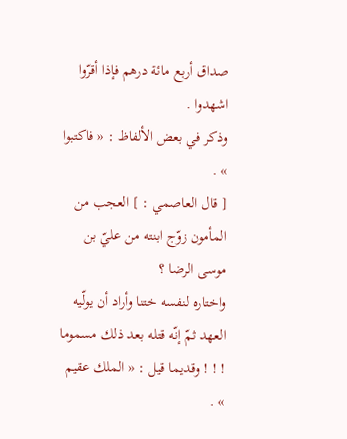صداق أربع مائة درهم فإذا أقرّوا اشهدوا .
وذكر في بعض الألفاظ : « فاكتبوا » .
[ قال العاصمي : ] العجب من المأمون زوّج ابنته من عليّ بن موسى الرضا ؟
واختاره لنفسه ختنا وأراد أن يولّيه العهد ثمّ إنّه قتله بعد ذلك مسموما ! ! ! وقديما قيل : « الملك عقيم » .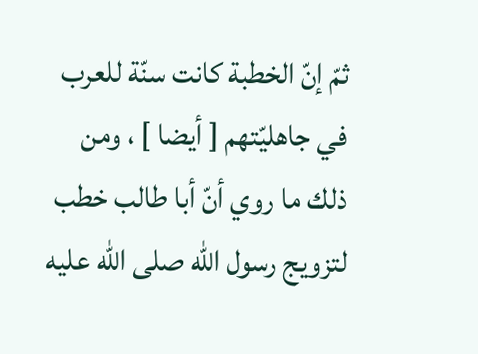ثمّ إنّ الخطبة كانت سنّة للعرب في جاهليّتهم [ أيضا ] ، ومن ذلك ما روي أنّ أبا طالب خطب لتزويج رسول اللّه صلى اللّه عليه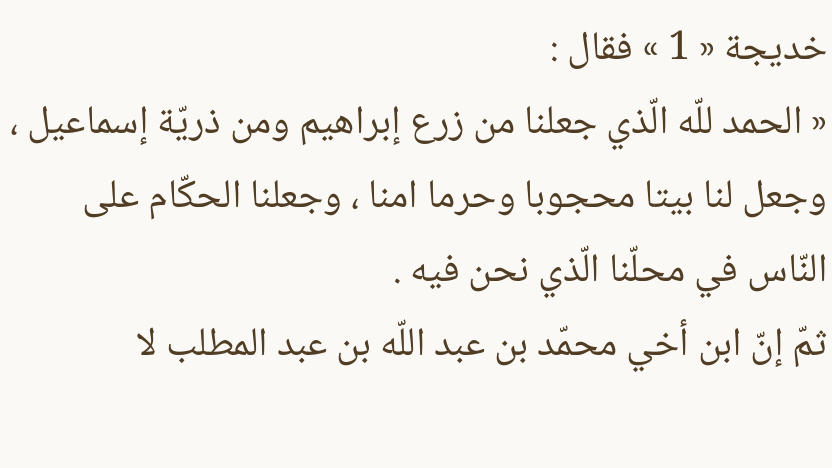خديجة « 1 » فقال :
« الحمد للّه الّذي جعلنا من زرع إبراهيم ومن ذريّة إسماعيل ، وجعل لنا بيتا محجوبا وحرما امنا ، وجعلنا الحكّام على النّاس في محلّنا الّذي نحن فيه .
ثمّ إنّ ابن أخي محمّد بن عبد اللّه بن عبد المطلب لا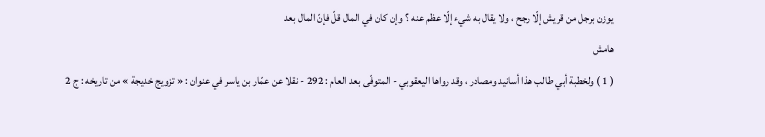يوزن برجل من قريش إلّا رجح ، ولا يقال به شيء إلّا عظم عنه ؟ وإن كان في المال قلّ فإنّ المال بعد
هامش
( 1 ) ولخطبة أبي طالب هذا أسانيد ومصادر ، وقد رواها اليعقوبي - المتوفّى بعد العام : 292 - نقلا عن عمّار بن ياسر في عنوان : « تزويج خديجة » من تاريخه : ج 2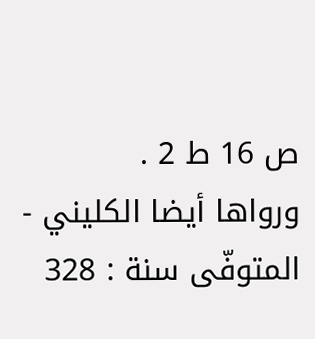ص 16 ط 2 .
ورواها أيضا الكليني - المتوفّى سنة : 328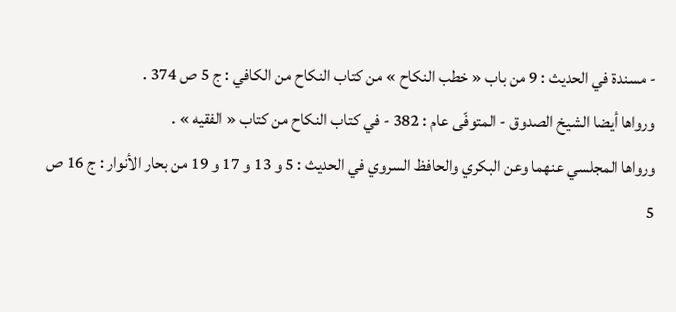- مسندة في الحديث : 9 من باب « خطب النكاح » من كتاب النكاح من الكافي : ج 5 ص 374 .
ورواها أيضا الشيخ الصدوق - المتوفّى عام : 382 - في كتاب النكاح من كتاب « الفقيه » .
ورواها المجلسي عنهما وعن البكري والحافظ السروي في الحديث : 5 و 13 و 17 و 19 من بحار الأنوار : ج 16 ص 5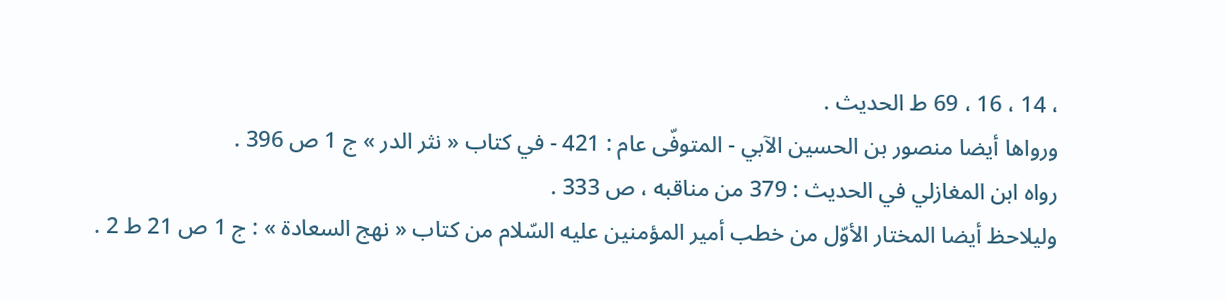، 14 ، 16 ، 69 ط الحديث .
ورواها أيضا منصور بن الحسين الآبي - المتوفّى عام : 421 - في كتاب « نثر الدر » ج 1 ص 396 .
رواه ابن المغازلي في الحديث : 379 من مناقبه ، ص 333 .
وليلاحظ أيضا المختار الأوّل من خطب أمير المؤمنين عليه السّلام من كتاب « نهج السعادة » : ج 1 ص 21 ط 2 .